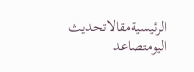الرئيسيةمقالاتحديث اليومتصاعد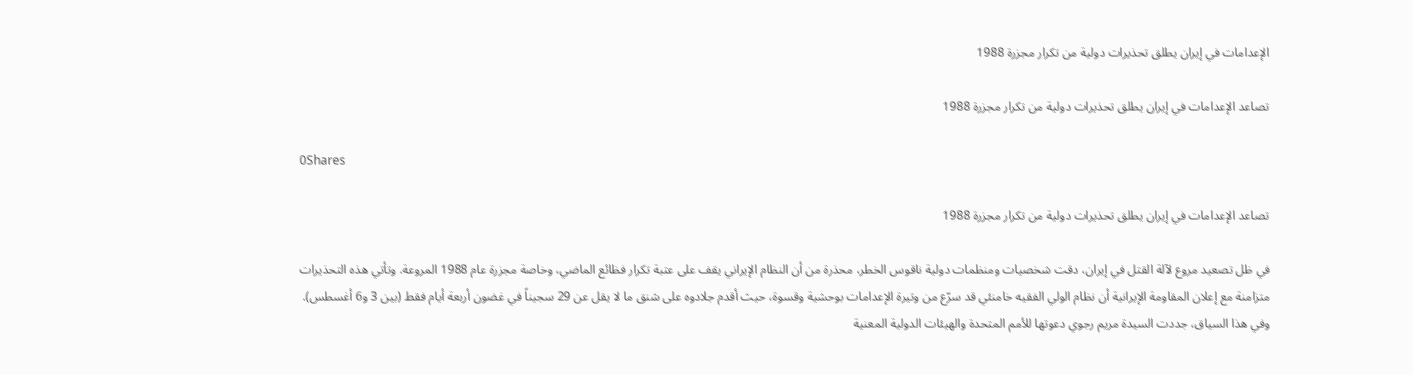الإعدامات في إيران يطلق تحذيرات دولية من تكرار مجزرة 1988

تصاعد الإعدامات في إيران يطلق تحذيرات دولية من تكرار مجزرة 1988

0Shares

تصاعد الإعدامات في إيران يطلق تحذيرات دولية من تكرار مجزرة 1988

في ظل تصعيد مروع لآلة القتل في إيران، دقت شخصيات ومنظمات دولية ناقوس الخطر، محذرة من أن النظام الإيراني يقف على عتبة تكرار فظائع الماضي، وخاصة مجزرة عام 1988 المروعة. وتأتي هذه التحذيرات متزامنة مع إعلان المقاومة الإيرانية أن نظام الولي الفقيه خامنئي قد سرّع من وتيرة الإعدامات بوحشية وقسوة، حيث أقدم جلادوه على شنق ما لا يقل عن 29 سجيناً في غضون أربعة أيام فقط (بين 3 و6 أغسطس). وفي هذا السياق، جددت السيدة مريم رجوي دعوتها للأمم المتحدة والهيئات الدولية المعنية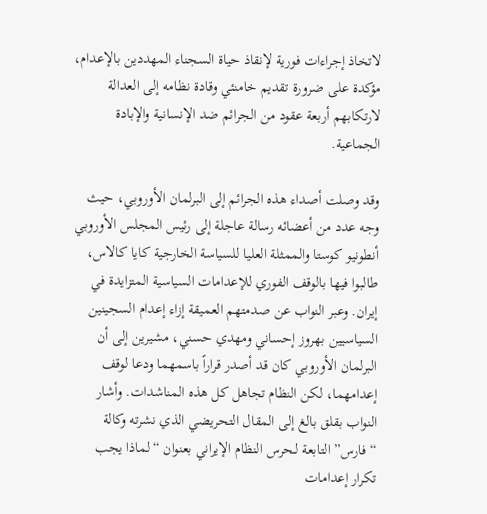لاتخاذ إجراءات فورية لإنقاذ حياة السجناء المهددين بالإعدام، مؤكدة على ضرورة تقديم خامنئي وقادة نظامه إلى العدالة لارتكابهم أربعة عقود من الجرائم ضد الإنسانية والإبادة الجماعية.

وقد وصلت أصداء هذه الجرائم إلى البرلمان الأوروبي، حيث وجه عدد من أعضائه رسالة عاجلة إلى رئيس المجلس الأوروبي أنطونيو كوستا والممثلة العليا للسياسة الخارجية كايا كالاس، طالبوا فيها بالوقف الفوري للإعدامات السياسية المتزايدة في إيران. وعبر النواب عن صدمتهم العميقة إزاء إعدام السجينين السياسيين بهروز إحساني ومهدي حسني، مشيرين إلى أن البرلمان الأوروبي كان قد أصدر قراراً باسمهما ودعا لوقف إعدامهما، لكن النظام تجاهل كل هذه المناشدات. وأشار النواب بقلق بالغ إلى المقال التحريضي الذي نشرته وكالة “فارس” التابعة لـحرس النظام الإيراني بعنوان “لماذا يجب تكرار إعدامات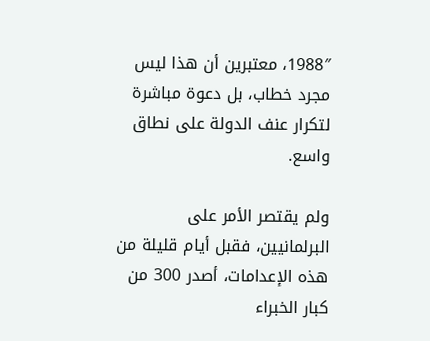1988″، معتبرين أن هذا ليس مجرد خطاب، بل دعوة مباشرة لتكرار عنف الدولة على نطاق واسع.

ولم يقتصر الأمر على البرلمانيين، فقبل أيام قليلة من هذه الإعدامات، أصدر 300 من كبار الخبراء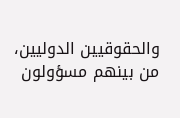والحقوقيين الدوليين، من بينهم مسؤولون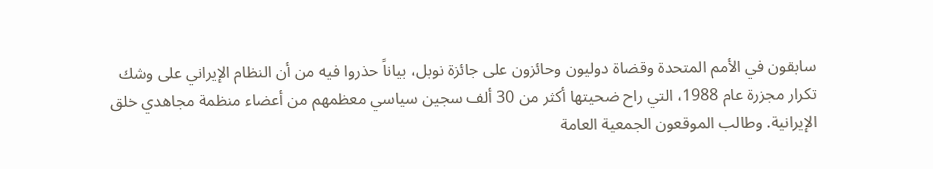سابقون في الأمم المتحدة وقضاة دوليون وحائزون على جائزة نوبل، بياناً حذروا فيه من أن النظام الإيراني على وشك تكرار مجزرة عام 1988، التي راح ضحيتها أكثر من 30 ألف سجين سياسي معظمهم من أعضاء منظمة مجاهدي خلق الإيرانية. وطالب الموقعون الجمعية العامة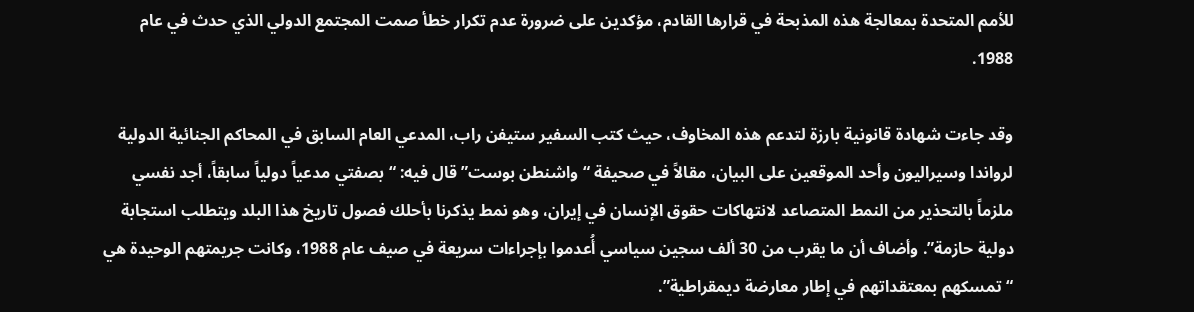للأمم المتحدة بمعالجة هذه المذبحة في قرارها القادم، مؤكدين على ضرورة عدم تكرار خطأ صمت المجتمع الدولي الذي حدث في عام 1988.

وقد جاءت شهادة قانونية بارزة لتدعم هذه المخاوف، حيث كتب السفير ستيفن راب، المدعي العام السابق في المحاكم الجنائية الدولية لرواندا وسيراليون وأحد الموقعين على البيان، مقالاً في صحيفة “واشنطن بوست” قال فيه: “بصفتي مدعياً دولياً سابقاً، أجد نفسي ملزماً بالتحذير من النمط المتصاعد لانتهاكات حقوق الإنسان في إيران، وهو نمط يذكرنا بأحلك فصول تاريخ هذا البلد ويتطلب استجابة دولية حازمة”. وأضاف أن ما يقرب من 30 ألف سجين سياسي أُعدموا بإجراءات سريعة في صيف عام 1988، وكانت جريمتهم الوحيدة هي “تمسكهم بمعتقداتهم في إطار معارضة ديمقراطية”.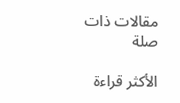مقالات ذات صلة

الأكثر قراءة